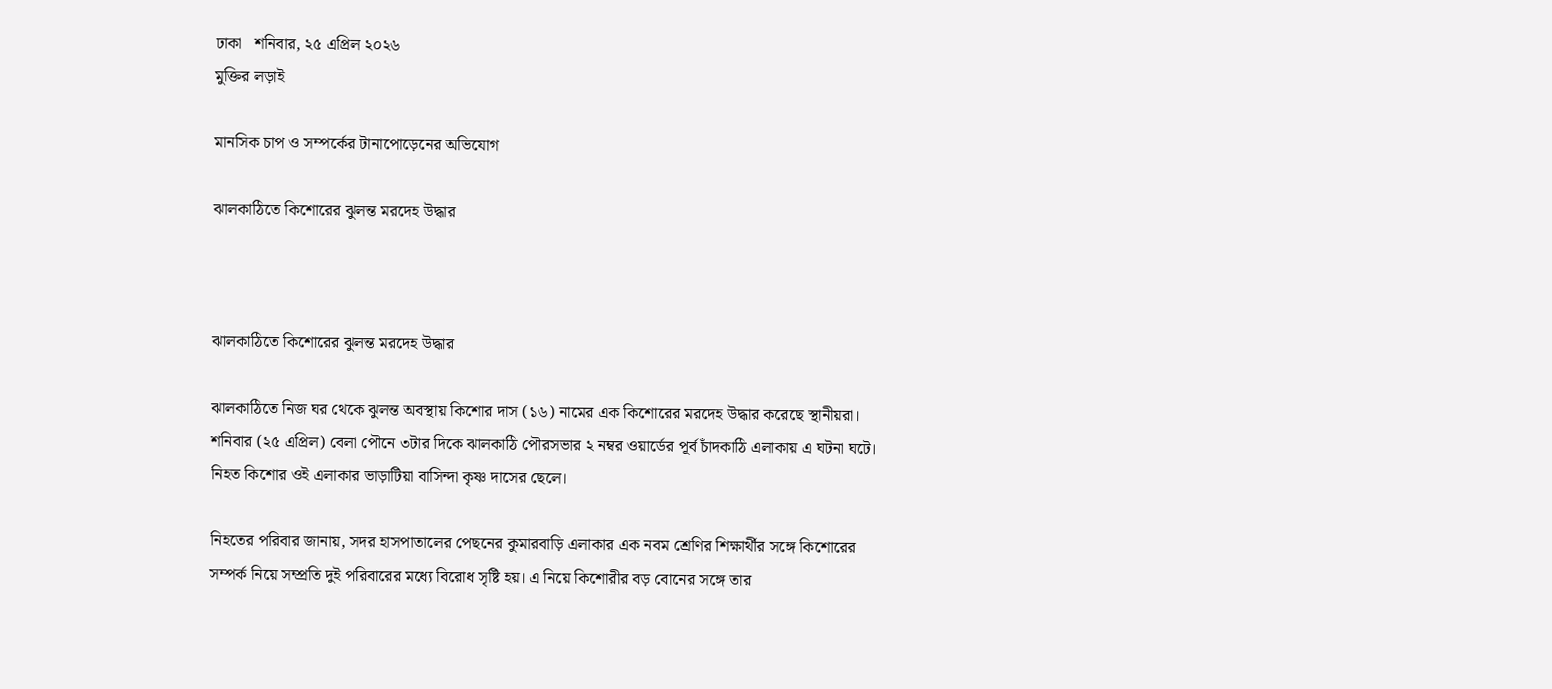ঢাকা   শনিবার, ২৫ এপ্রিল ২০২৬
মুক্তির লড়াই

মানসিক চাপ ও সম্পর্কের টানাপোড়েনের অভিযোগ

ঝালকাঠিতে কিশোরের ঝুলন্ত মরদেহ উদ্ধার



ঝালকাঠিতে কিশোরের ঝুলন্ত মরদেহ উদ্ধার

ঝালকাঠিতে নিজ ঘর থেকে ঝুলন্ত অবস্থায় কিশোর দাস (১৬) নামের এক কিশোরের মরদেহ উদ্ধার করেছে স্থানীয়রা। শনিবার (২৫ এপ্রিল) বেলা পৌনে ৩টার দিকে ঝালকাঠি পৌরসভার ২ নম্বর ওয়ার্ডের পূর্ব চাঁদকাঠি এলাকায় এ ঘটনা ঘটে। নিহত কিশোর ওই এলাকার ভাড়াটিয়া বাসিন্দা কৃষ্ণ দাসের ছেলে।

নিহতের পরিবার জানায়, সদর হাসপাতালের পেছনের কুমারবাড়ি এলাকার এক নবম শ্রেণির শিক্ষার্থীর সঙ্গে কিশোরের সম্পর্ক নিয়ে সম্প্রতি দুই পরিবারের মধ্যে বিরোধ সৃষ্টি হয়। এ নিয়ে কিশোরীর বড় বোনের সঙ্গে তার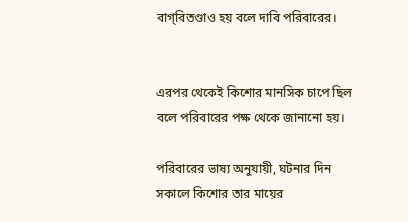বাগ্‌বিতণ্ডাও হয় বলে দাবি পরিবারের।


এরপর থেকেই কিশোর মানসিক চাপে ছিল বলে পরিবারের পক্ষ থেকে জানানো হয়।

পরিবারের ভাষ্য অনুযায়ী, ঘটনার দিন সকালে কিশোর তার মায়ের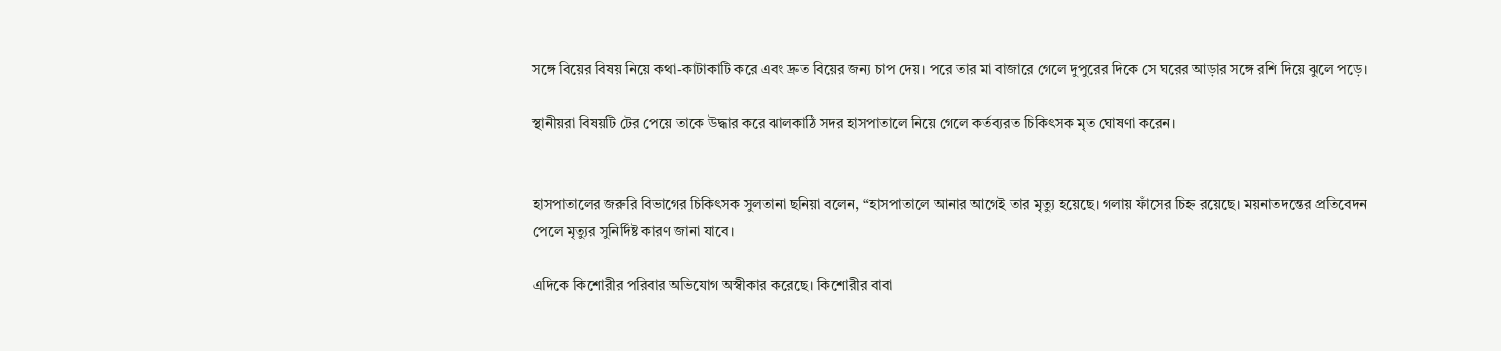সঙ্গে বিয়ের বিষয় নিয়ে কথা-কাটাকাটি করে এবং দ্রুত বিয়ের জন্য চাপ দেয়। পরে তার মা বাজারে গেলে দুপুরের দিকে সে ঘরের আড়ার সঙ্গে রশি দিয়ে ঝুলে পড়ে।

স্থানীয়রা বিষয়টি টের পেয়ে তাকে উদ্ধার করে ঝালকাঠি সদর হাসপাতালে নিয়ে গেলে কর্তব্যরত চিকিৎসক মৃত ঘোষণা করেন।


হাসপাতালের জরুরি বিভাগের চিকিৎসক সুলতানা ছনিয়া বলেন, “হাসপাতালে আনার আগেই তার মৃত্যু হয়েছে। গলায় ফাঁসের চিহ্ন রয়েছে। ময়নাতদন্তের প্রতিবেদন পেলে মৃত্যুর সুনির্দিষ্ট কারণ জানা যাবে।

এদিকে কিশোরীর পরিবার অভিযোগ অস্বীকার করেছে। কিশোরীর বাবা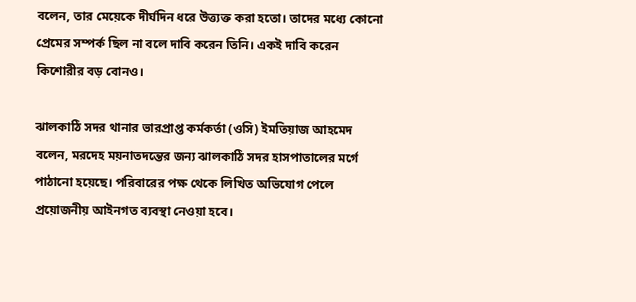বলেন, তার মেয়েকে দীর্ঘদিন ধরে উত্ত্যক্ত করা হতো। তাদের মধ্যে কোনো প্রেমের সম্পর্ক ছিল না বলে দাবি করেন তিনি। একই দাবি করেন কিশোরীর বড় বোনও।

ঝালকাঠি সদর থানার ভারপ্রাপ্ত কর্মকর্তা (ওসি) ইমতিয়াজ আহমেদ বলেন, মরদেহ ময়নাতদন্তের জন্য ঝালকাঠি সদর হাসপাতালের মর্গে পাঠানো হয়েছে। পরিবারের পক্ষ থেকে লিখিত অভিযোগ পেলে প্রয়োজনীয় আইনগত ব্যবস্থা নেওয়া হবে।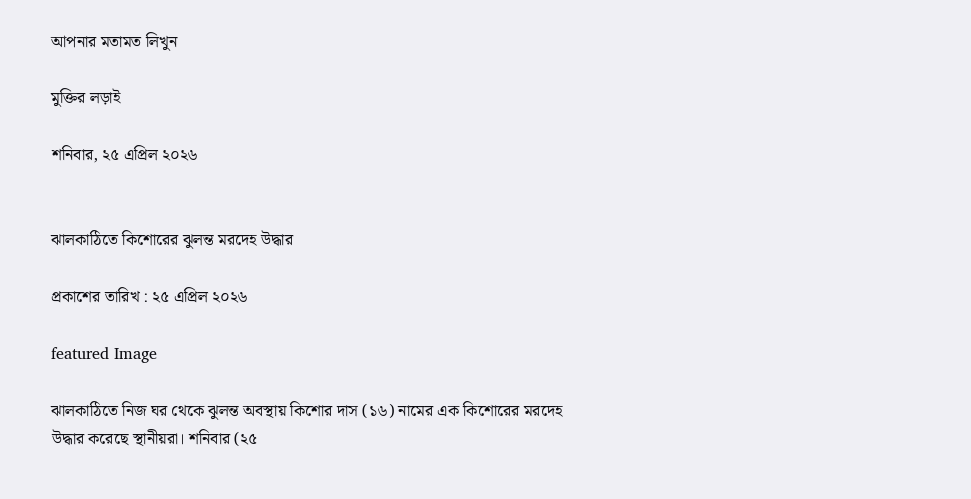আপনার মতামত লিখুন

মুক্তির লড়াই

শনিবার, ২৫ এপ্রিল ২০২৬


ঝালকাঠিতে কিশোরের ঝুলন্ত মরদেহ উদ্ধার

প্রকাশের তারিখ : ২৫ এপ্রিল ২০২৬

featured Image

ঝালকাঠিতে নিজ ঘর থেকে ঝুলন্ত অবস্থায় কিশোর দাস (১৬) নামের এক কিশোরের মরদেহ উদ্ধার করেছে স্থানীয়রা। শনিবার (২৫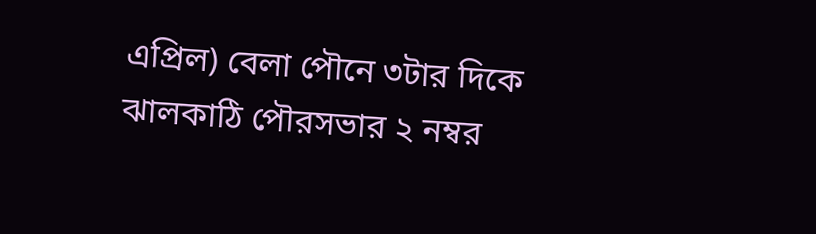এপ্রিল) বেলা পৌনে ৩টার দিকে ঝালকাঠি পৌরসভার ২ নম্বর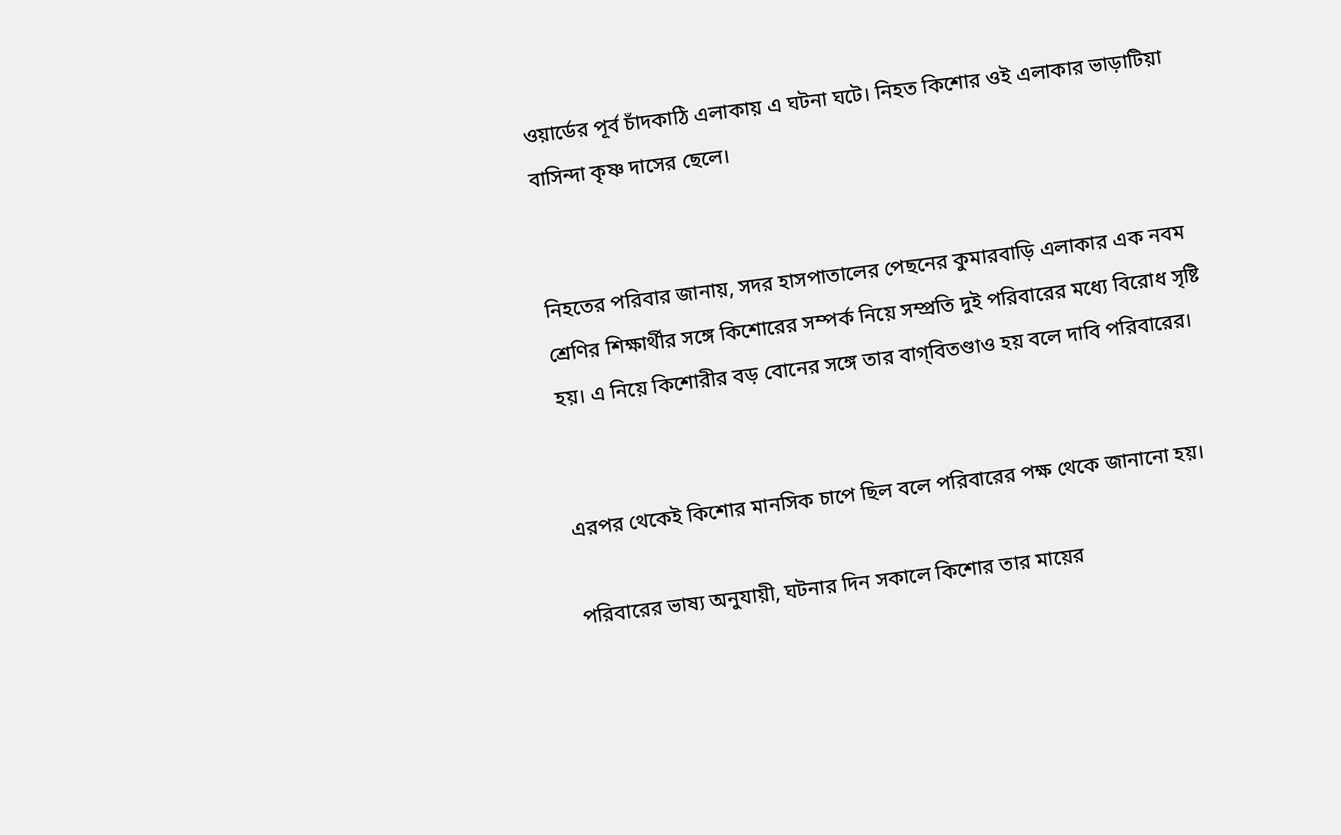ওয়ার্ডের পূর্ব চাঁদকাঠি এলাকায় এ ঘটনা ঘটে। নিহত কিশোর ওই এলাকার ভাড়াটিয়া বাসিন্দা কৃষ্ণ দাসের ছেলে।


নিহতের পরিবার জানায়, সদর হাসপাতালের পেছনের কুমারবাড়ি এলাকার এক নবম শ্রেণির শিক্ষার্থীর সঙ্গে কিশোরের সম্পর্ক নিয়ে সম্প্রতি দুই পরিবারের মধ্যে বিরোধ সৃষ্টি হয়। এ নিয়ে কিশোরীর বড় বোনের সঙ্গে তার বাগ্‌বিতণ্ডাও হয় বলে দাবি পরিবারের।


এরপর থেকেই কিশোর মানসিক চাপে ছিল বলে পরিবারের পক্ষ থেকে জানানো হয়।

পরিবারের ভাষ্য অনুযায়ী, ঘটনার দিন সকালে কিশোর তার মায়ের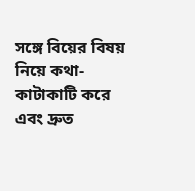সঙ্গে বিয়ের বিষয় নিয়ে কথা-কাটাকাটি করে এবং দ্রুত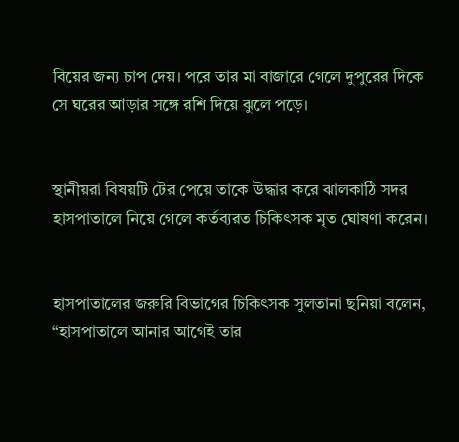বিয়ের জন্য চাপ দেয়। পরে তার মা বাজারে গেলে দুপুরের দিকে সে ঘরের আড়ার সঙ্গে রশি দিয়ে ঝুলে পড়ে।


স্থানীয়রা বিষয়টি টের পেয়ে তাকে উদ্ধার করে ঝালকাঠি সদর হাসপাতালে নিয়ে গেলে কর্তব্যরত চিকিৎসক মৃত ঘোষণা করেন।


হাসপাতালের জরুরি বিভাগের চিকিৎসক সুলতানা ছনিয়া বলেন, “হাসপাতালে আনার আগেই তার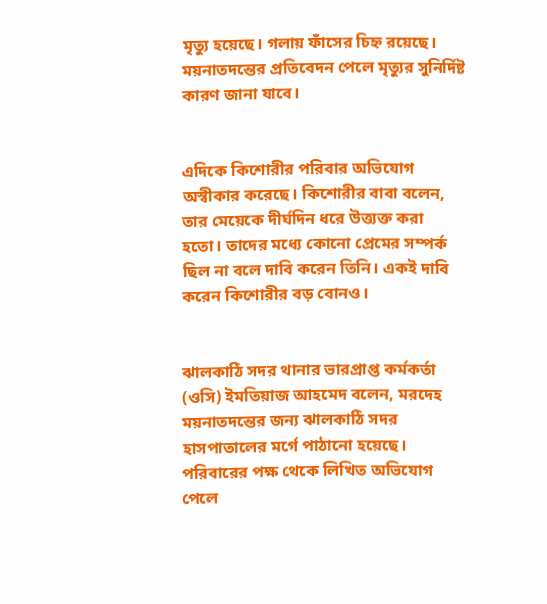মৃত্যু হয়েছে। গলায় ফাঁসের চিহ্ন রয়েছে। ময়নাতদন্তের প্রতিবেদন পেলে মৃত্যুর সুনির্দিষ্ট কারণ জানা যাবে।


এদিকে কিশোরীর পরিবার অভিযোগ অস্বীকার করেছে। কিশোরীর বাবা বলেন, তার মেয়েকে দীর্ঘদিন ধরে উত্ত্যক্ত করা হতো। তাদের মধ্যে কোনো প্রেমের সম্পর্ক ছিল না বলে দাবি করেন তিনি। একই দাবি করেন কিশোরীর বড় বোনও।


ঝালকাঠি সদর থানার ভারপ্রাপ্ত কর্মকর্তা (ওসি) ইমতিয়াজ আহমেদ বলেন, মরদেহ ময়নাতদন্তের জন্য ঝালকাঠি সদর হাসপাতালের মর্গে পাঠানো হয়েছে। পরিবারের পক্ষ থেকে লিখিত অভিযোগ পেলে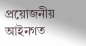প্রয়োজনীয় আইনগত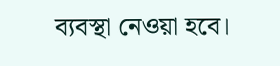ব্যবস্থা নেওয়া হবে।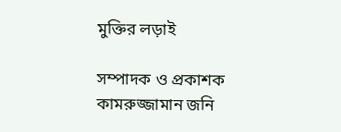মুক্তির লড়াই

সম্পাদক ও প্রকাশক কামরুজ্জামান জনি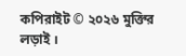কপিরাইট © ২০২৬ মুক্তির লড়াই ।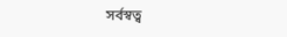সর্বস্বত্ব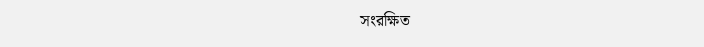সংরক্ষিত